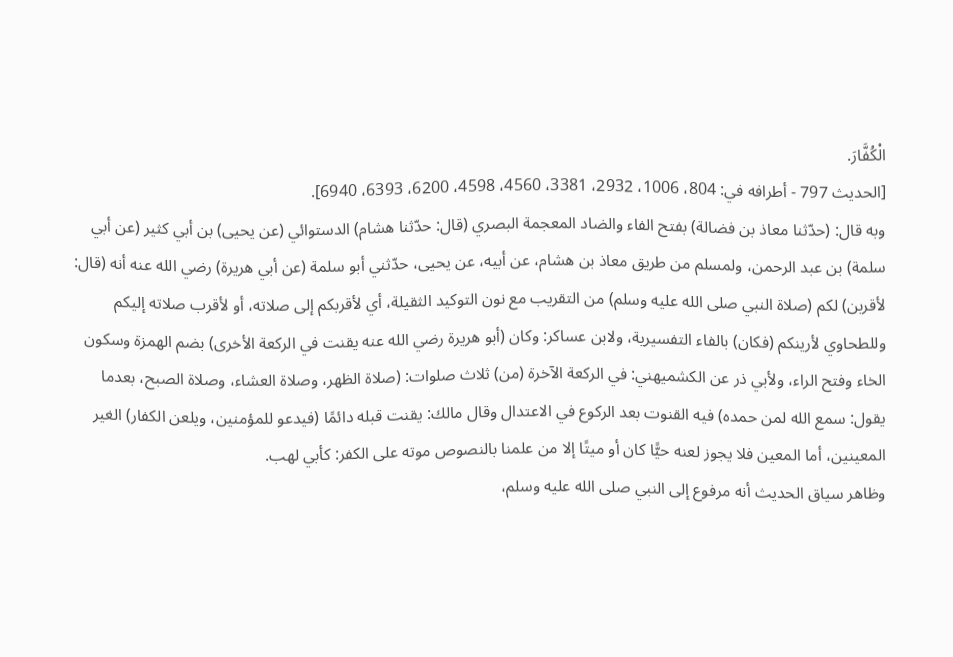الْكُفَّارَ.
[الحديث 797 - أطرافه في: 804، 1006، 2932، 3381، 4560، 4598، 6200، 6393، 6940].
وبه قال: (حدّثنا معاذ بن فضالة) بفتح الفاء والضاد المعجمة البصري (قال: حدّثنا هشام) الدستوائي (عن يحيى) بن أبي كثير (عن أبي سلمة) بن عبد الرحمن، ولمسلم من طريق معاذ بن هشام، عن أبيه، عن يحيى، حدّثني أبو سلمة (عن أبي هريرة) رضي الله عنه أنه (قال: لأقربن) لكم (صلاة النبي صلى الله عليه وسلم) من التقريب مع نون التوكيد الثقيلة، أي لأقربكم إلى صلاته، أو لأقرب صلاته إليكم وللطحاوي لأرينكم (فكان) بالفاء التفسيرية، ولابن عساكر: وكان (أبو هريرة رضي الله عنه يقنت في الركعة الأخرى) بضم الهمزة وسكون الخاء وفتح الراء، ولأبي ذر عن الكشميهني: في الركعة الآخرة (من) ثلاث صلوات: (صلاة الظهر، وصلاة العشاء، وصلاة الصبح، بعدما يقول: سمع الله لمن حمده) فيه القنوت بعد الركوع في الاعتدال وقال مالك: يقنت قبله دائمًا (فيدعو للمؤمنين، ويلعن الكفار) الغير المعينين، أما المعين فلا يجوز لعنه حيًّا كان أو ميتًا إلا من علمنا بالنصوص موته على الكفر: كأبي لهب.
وظاهر سياق الحديث أنه مرفوع إلى النبي صلى الله عليه وسلم،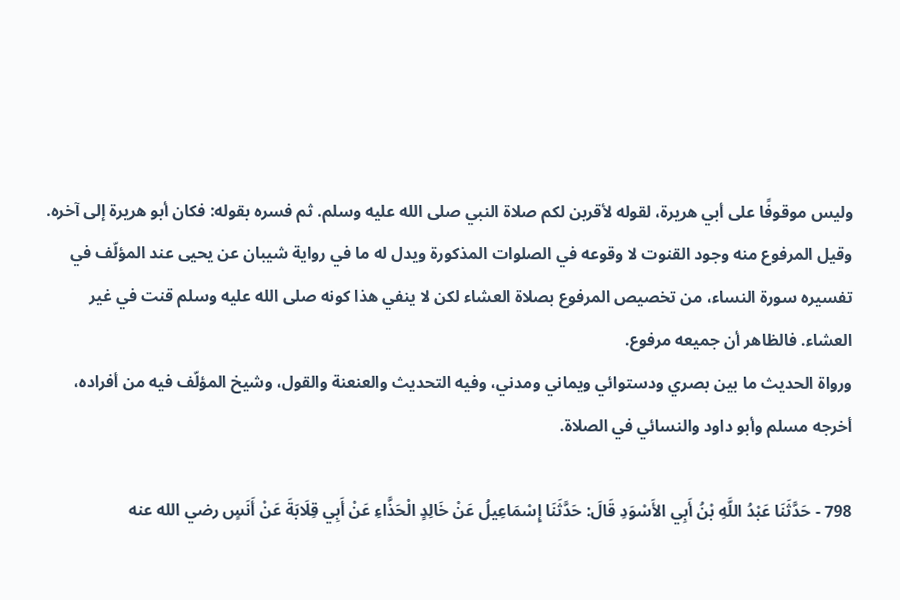وليس موقوفًا على أبي هريرة، لقوله لأقربن لكم صلاة النبي صلى الله عليه وسلم. ثم فسره بقوله: فكان أبو هريرة إلى آخره.
وقيل المرفوع منه وجود القنوت لا وقوعه في الصلوات المذكورة ويدل له ما في رواية شيبان عن يحيى عند المؤلّف في تفسيره سورة النساء، من تخصيص المرفوع بصلاة العشاء لكن لا ينفي هذا كونه صلى الله عليه وسلم قنت في غير العشاء. فالظاهر أن جميعه مرفوع.
ورواة الحديث ما بين بصري ودستوائي ويماني ومدني، وفيه التحديث والعنعنة والقول، وشيخ المؤلّف فيه من أفراده، أخرجه مسلم وأبو داود والنسائي في الصلاة.

798 - حَدَّثَنَا عَبْدُ اللَّهِ بْنُ أَبِي الأَسْوَدِ قَالَ: حَدَّثَنَا إِسْمَاعِيلُ عَنْ خَالِدٍ الْحَذَّاءِ عَنْ أَبِي قِلَابَةَ عَنْ أَنَسٍ رضي الله عنه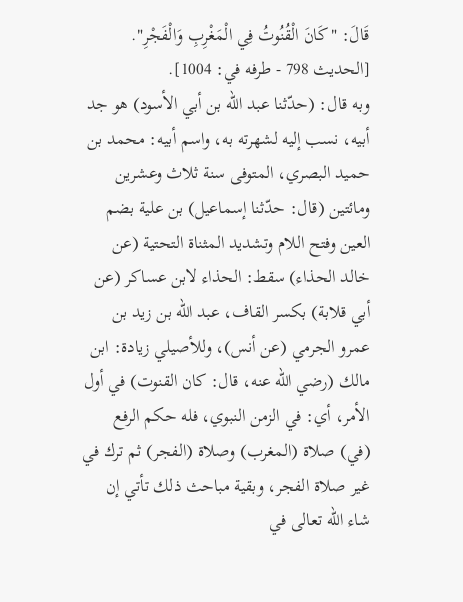قَالَ: "كَانَ الْقُنُوتُ فِي الْمَغْرِبِ وَالْفَجْرِ".
[الحديث 798 - طرفه في: 1004].
وبه قال: (حدّثنا عبد الله بن أبي الأسود) هو جد أبيه، نسب إليه لشهرته به، واسم أبيه: محمد بن حميد البصري، المتوفى سنة ثلاث وعشرين ومائتين (قال: حدّثنا إسماعيل) بن علية بضم العين وفتح اللام وتشديد المثناة التحتية (عن خالد الحذاء) سقط: الحذاء لابن عساكر (عن أبي قلابة) بكسر القاف، عبد الله بن زيد بن عمرو الجرمي (عن أنس)، وللأصيلي زيادة: ابن مالك (رضي الله عنه، قال: كان القنوت) في أول الأمر، أي: في الزمن النبوي، فله حكم الرفع (في) صلاة (المغرب) وصلاة (الفجر) ثم ترك في غير صلاة الفجر، وبقية مباحث ذلك تأتي إن شاء الله تعالى في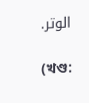الوتر.

(খণ্ড: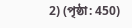2) (পৃষ্ঠা: 450)